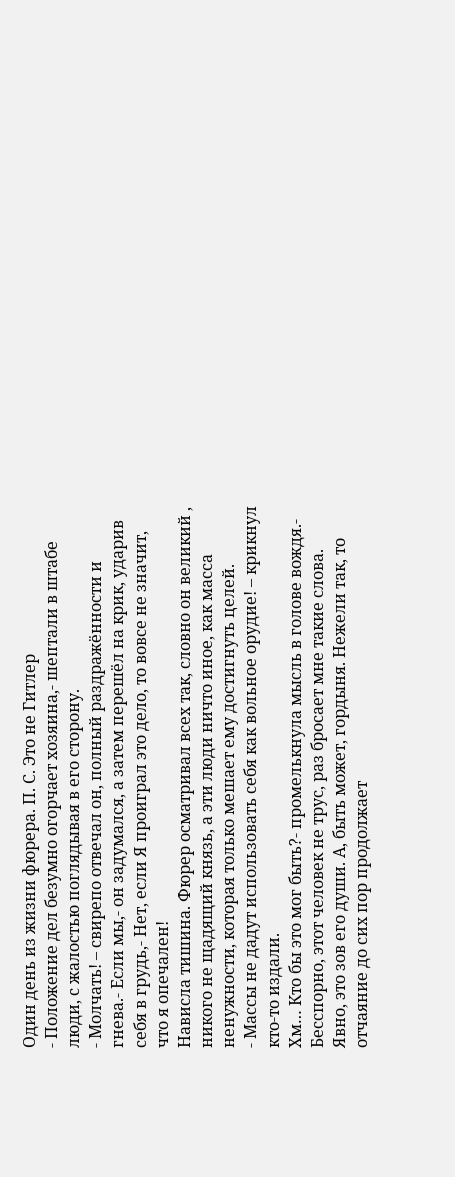Один день из жизни фюрера. П. С. Это не Гитлер
- Положение дел безумно огорчает хозяина,- шептали в штабе люди, с жалостью поглядывая в его сторону.
- Молчать! – свирепо отвечал он, полный раздражённости и гнева.- Если мы,- он задумался, а затем перешёл на крик, ударив себя в грудь,- Нет, если Я проиграл это дело, то вовсе не значит, что я опечален!
Нависла тишина. Фюрер осматривал всех так, словно он великий , никого не щадящий князь, а эти люди ничто иное, как масса ненужности, которая только мешает ему достигнуть целей.
- Массы не дадут использовать себя как вольное орудие! – крикнул кто-то издали.
Хм… Кто бы это мог быть?- промелькнула мысль в голове вождя.- Бесспорно, этот человек не трус, раз бросает мне такие слова. Явно, это зов его души. А, быть может, гордыня. Нежели так, то отчаяние до сих пор продолжает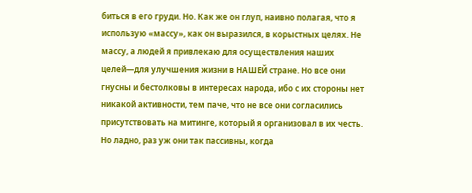биться в его груди. Но. Как же он глуп, наивно полагая, что я использую «массу», как он выразился, в корыстных целях. Не массу, а людей я привлекаю для осуществления наших целей—для улучшения жизни в НАШЕЙ стране. Но все они гнусны и бестолковы в интересах народа, ибо с их стороны нет никакой активности, тем паче, что не все они согласились присутствовать на митинге, который я организовал в их честь. Но ладно, раз уж они так пассивны, когда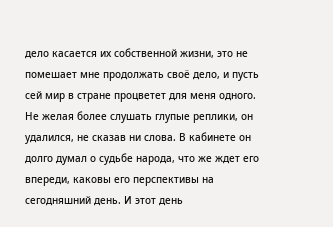дело касается их собственной жизни, это не помешает мне продолжать своё дело, и пусть сей мир в стране процветет для меня одного.
Не желая более слушать глупые реплики, он удалился, не сказав ни слова. В кабинете он долго думал о судьбе народа, что же ждет его впереди, каковы его перспективы на сегодняшний день. И этот день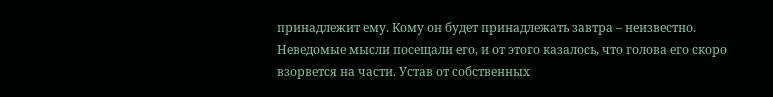принадлежит ему. Кому он будет принадлежать завтра – неизвестно. Неведомые мысли посещали его, и от этого казалось, что голова его скоро взорвется на части. Устав от собственных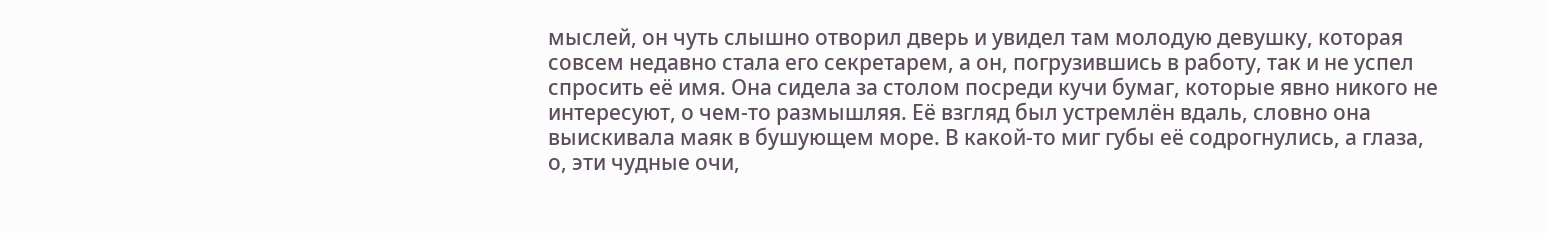мыслей, он чуть слышно отворил дверь и увидел там молодую девушку, которая совсем недавно стала его секретарем, а он, погрузившись в работу, так и не успел спросить её имя. Она сидела за столом посреди кучи бумаг, которые явно никого не интересуют, о чем-то размышляя. Её взгляд был устремлён вдаль, словно она выискивала маяк в бушующем море. В какой-то миг губы её содрогнулись, а глаза, о, эти чудные очи,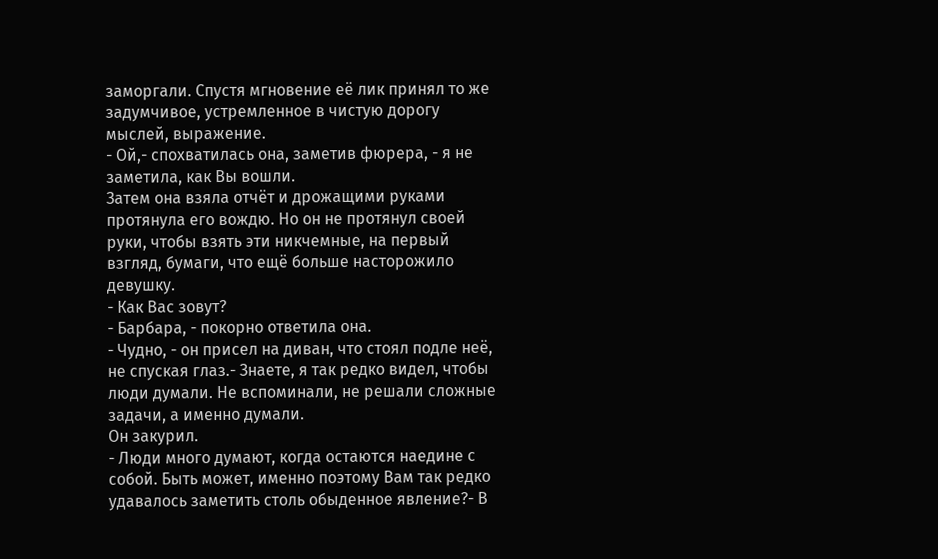заморгали. Спустя мгновение её лик принял то же задумчивое, устремленное в чистую дорогу мыслей, выражение.
- Ой,- спохватилась она, заметив фюрера, - я не заметила, как Вы вошли.
Затем она взяла отчёт и дрожащими руками протянула его вождю. Но он не протянул своей руки, чтобы взять эти никчемные, на первый взгляд, бумаги, что ещё больше насторожило девушку.
- Как Вас зовут?
- Барбара, - покорно ответила она.
- Чудно, - он присел на диван, что стоял подле неё, не спуская глаз.- Знаете, я так редко видел, чтобы люди думали. Не вспоминали, не решали сложные задачи, а именно думали.
Он закурил.
- Люди много думают, когда остаются наедине с собой. Быть может, именно поэтому Вам так редко удавалось заметить столь обыденное явление?- В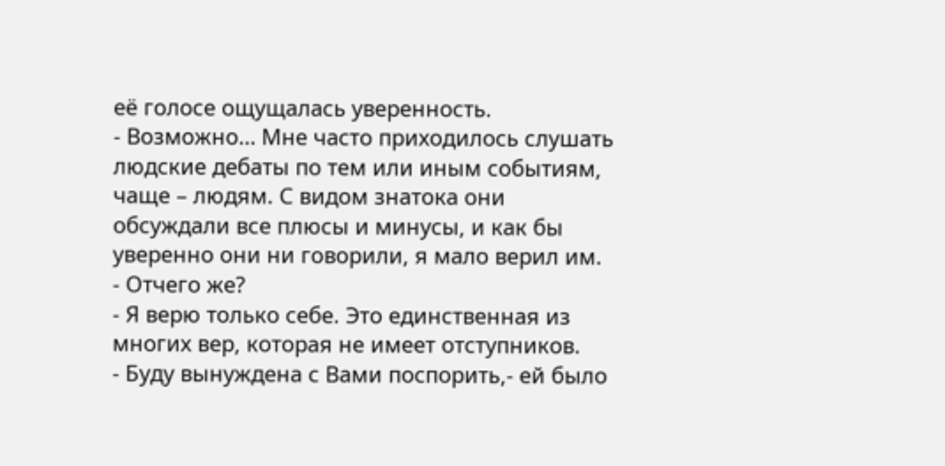её голосе ощущалась уверенность.
- Возможно… Мне часто приходилось слушать людские дебаты по тем или иным событиям, чаще – людям. С видом знатока они обсуждали все плюсы и минусы, и как бы уверенно они ни говорили, я мало верил им.
- Отчего же?
- Я верю только себе. Это единственная из многих вер, которая не имеет отступников.
- Буду вынуждена с Вами поспорить,- ей было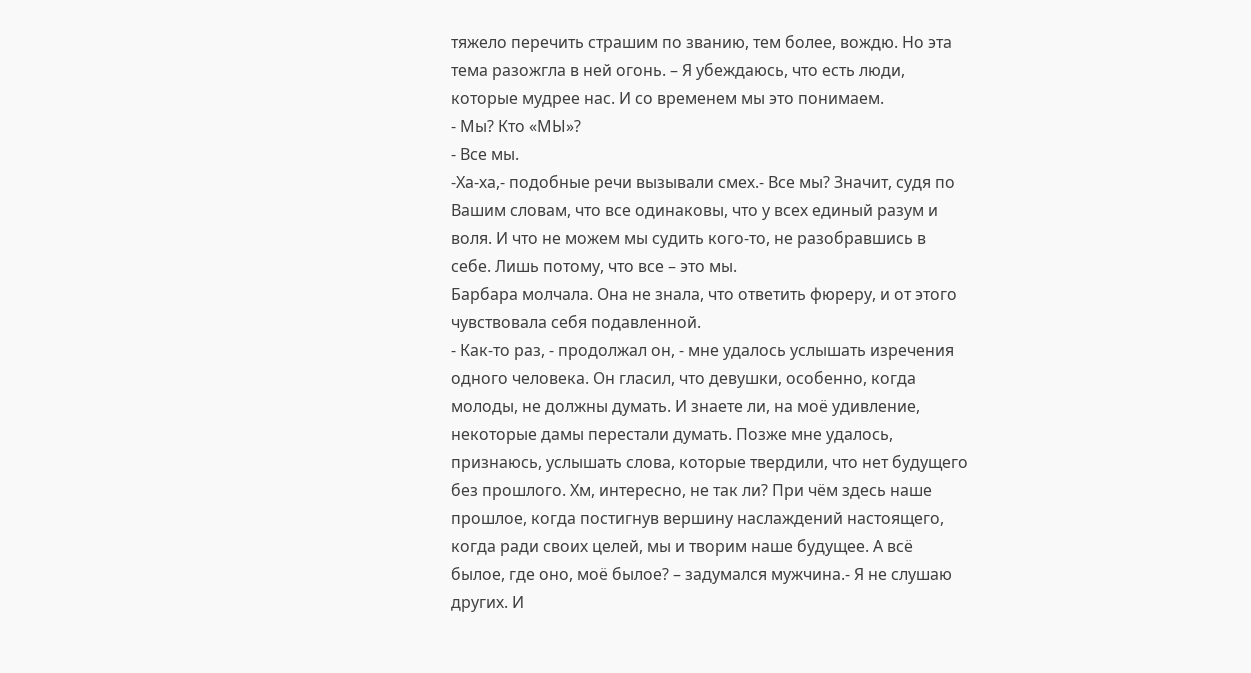тяжело перечить страшим по званию, тем более, вождю. Но эта тема разожгла в ней огонь. – Я убеждаюсь, что есть люди, которые мудрее нас. И со временем мы это понимаем.
- Мы? Кто «МЫ»?
- Все мы.
-Ха-ха,- подобные речи вызывали смех.- Все мы? Значит, судя по Вашим словам, что все одинаковы, что у всех единый разум и воля. И что не можем мы судить кого-то, не разобравшись в себе. Лишь потому, что все – это мы.
Барбара молчала. Она не знала, что ответить фюреру, и от этого чувствовала себя подавленной.
- Как-то раз, - продолжал он, - мне удалось услышать изречения одного человека. Он гласил, что девушки, особенно, когда молоды, не должны думать. И знаете ли, на моё удивление, некоторые дамы перестали думать. Позже мне удалось, признаюсь, услышать слова, которые твердили, что нет будущего без прошлого. Хм, интересно, не так ли? При чём здесь наше прошлое, когда постигнув вершину наслаждений настоящего, когда ради своих целей, мы и творим наше будущее. А всё былое, где оно, моё былое? – задумался мужчина.- Я не слушаю других. И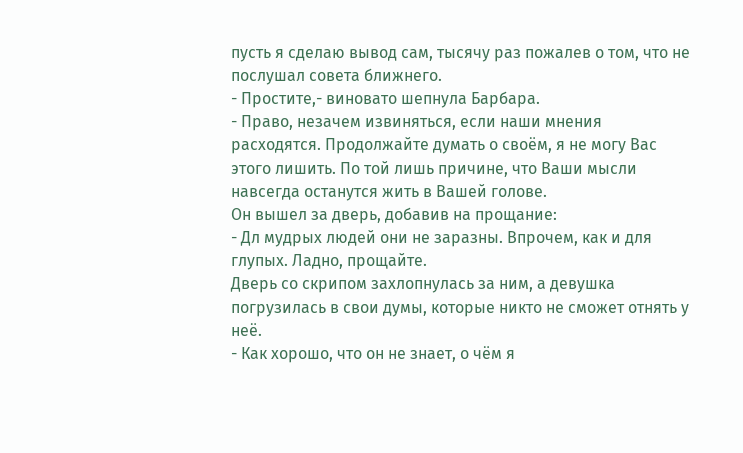пусть я сделаю вывод сам, тысячу раз пожалев о том, что не послушал совета ближнего.
- Простите,- виновато шепнула Барбара.
- Право, незачем извиняться, если наши мнения расходятся. Продолжайте думать о своём, я не могу Вас этого лишить. По той лишь причине, что Ваши мысли навсегда останутся жить в Вашей голове.
Он вышел за дверь, добавив на прощание:
- Дл мудрых людей они не заразны. Впрочем, как и для глупых. Ладно, прощайте.
Дверь со скрипом захлопнулась за ним, а девушка погрузилась в свои думы, которые никто не сможет отнять у неё.
- Как хорошо, что он не знает, о чём я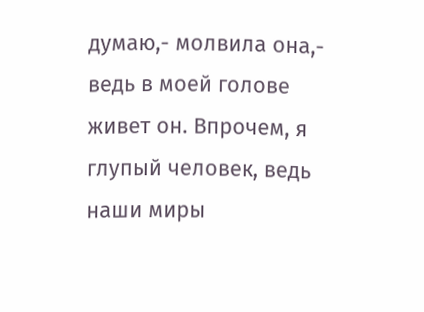думаю,- молвила она,- ведь в моей голове живет он. Впрочем, я глупый человек, ведь наши миры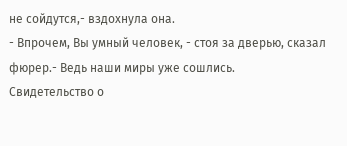не сойдутся,- вздохнула она.
- Впрочем, Вы умный человек, - стоя за дверью, сказал фюрер.- Ведь наши миры уже сошлись.
Свидетельство о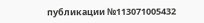публикации №113071005432